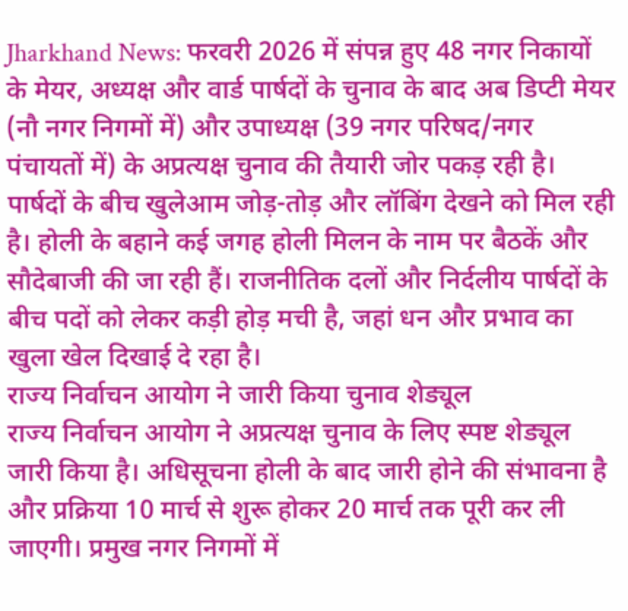Jharkhand News: फरवरी 2026 में संपन्न हुए 48 नगर निकायों के मेयर, अध्यक्ष और वार्ड पार्षदों के चुनाव के बाद अब डिप्टी मेयर (नौ नगर निगमों में) और उपाध्यक्ष (39 नगर परिषद/नगर पंचायतों में) के अप्रत्यक्ष चुनाव की तैयारी जोर पकड़ रही है। पार्षदों के बीच खुलेआम जोड़-तोड़ और लॉबिंग देखने को मिल रही है। होली के बहाने कई जगह होली मिलन के नाम पर बैठकें और सौदेबाजी की जा रही हैं। राजनीतिक दलों और निर्दलीय पार्षदों के बीच पदों को लेकर कड़ी होड़ मची है, जहां धन और प्रभाव का खुला खेल दिखाई दे रहा है।
राज्य निर्वाचन आयोग ने जारी किया चुनाव शेड्यूल
राज्य निर्वाचन आयोग ने अप्रत्यक्ष चुनाव के लिए स्पष्ट शेड्यूल जारी किया है। अधिसूचना होली के बाद जारी होने की संभावना है और प्रक्रिया 10 मार्च से शुरू होकर 20 मार्च तक पूरी कर ली जाएगी। प्रमुख नगर निगमों में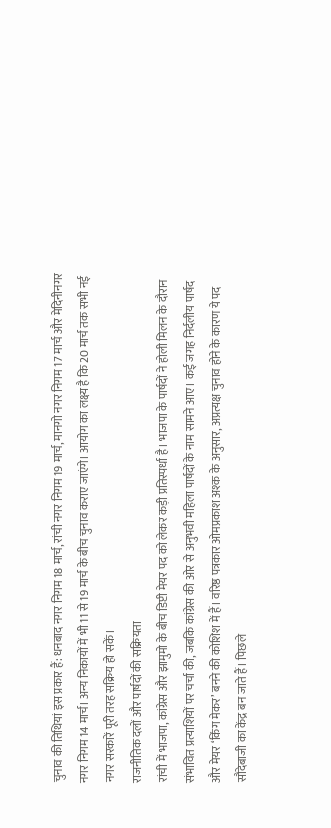चुनाव की तिथियां इस प्रकार हैं: धनबाद नगर निगम 18 मार्च, रांची नगर निगम 19 मार्च, मानगो नगर निगम 17 मार्च और मेदिनीनगर नगर निगम 14 मार्च। अन्य निकायों में भी 11 से 19 मार्च के बीच चुनाव कराए जाएंगे। आयोग का लक्ष्य है कि 20 मार्च तक सभी नई नगर सरकारें पूरी तरह सक्रिय हो सकें।
राजनीतिक दलों और पार्षदों की सक्रियता
रांची में भाजपा, कांग्रेस और झामुमो के बीच डिप्टी मेयर पद को लेकर कड़ी प्रतिस्पर्धा है। भाजपा के पार्षदों ने होली मिलन के दौरान संभावित प्रत्याशियों पर चर्चा की, जबकि कांग्रेस की ओर से अनुभवी महिला पार्षदों के नाम सामने आए। कई जगह निर्दलीय पार्षद और मेयर ‘किंग मेकर’ बनने की कोशिश में हैं। वरिष्ठ पत्रकार ओमप्रकाश अश्क के अनुसार, अप्रत्यक्ष चुनाव होने के कारण ये पद सौदेबाजी का केंद्र बन जाते हैं। पिछले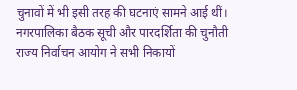चुनावों में भी इसी तरह की घटनाएं सामने आई थीं।
नगरपालिका बैठक सूची और पारदर्शिता की चुनौती
राज्य निर्वाचन आयोग ने सभी निकायों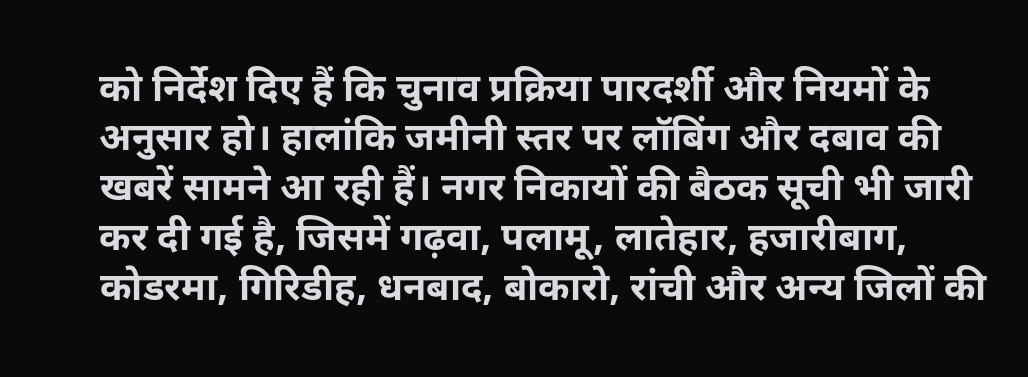को निर्देश दिए हैं कि चुनाव प्रक्रिया पारदर्शी और नियमों के अनुसार हो। हालांकि जमीनी स्तर पर लॉबिंग और दबाव की खबरें सामने आ रही हैं। नगर निकायों की बैठक सूची भी जारी कर दी गई है, जिसमें गढ़वा, पलामू, लातेहार, हजारीबाग, कोडरमा, गिरिडीह, धनबाद, बोकारो, रांची और अन्य जिलों की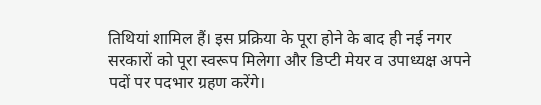तिथियां शामिल हैं। इस प्रक्रिया के पूरा होने के बाद ही नई नगर सरकारों को पूरा स्वरूप मिलेगा और डिप्टी मेयर व उपाध्यक्ष अपने पदों पर पदभार ग्रहण करेंगे।